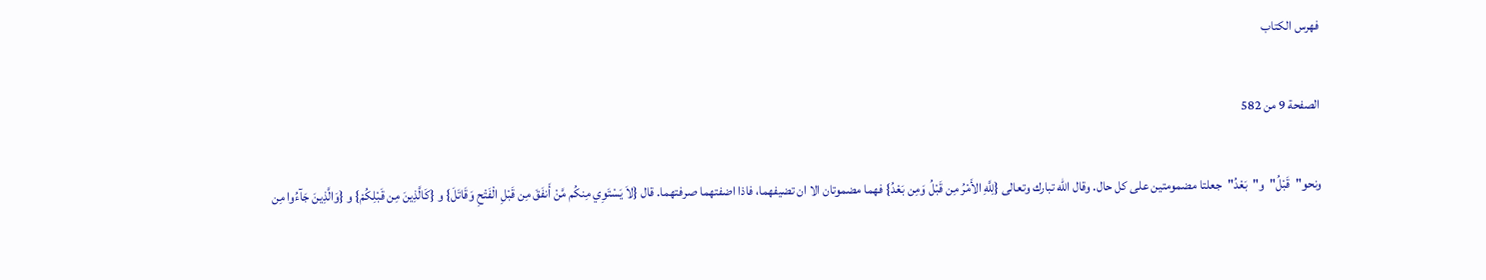فهرس الكتاب

الصفحة 9 من 582

ونحو"قَبْلُ"و"بَعْدُ"جعلتا مضمومتين على كل حال. وقال الله تبارك وتعالى {لِلَّهِ الأَمْرُ مِن قَبْلُ وَمِن بَعْدُ} فهما مضموتان الا ان تضيفهما، فاذا اضفتهما صرفتهما. قال {لاَ يَسْتَوِي مِنكُم مَّنْ أَنفَقَ مِن قَبْلِ الْفَتْحِ وَقَاتَلَ} و {كَالَّذِينَ مِن قَبْلِكُمْ} و {وَالَّذِينَ جَآءُوا مِن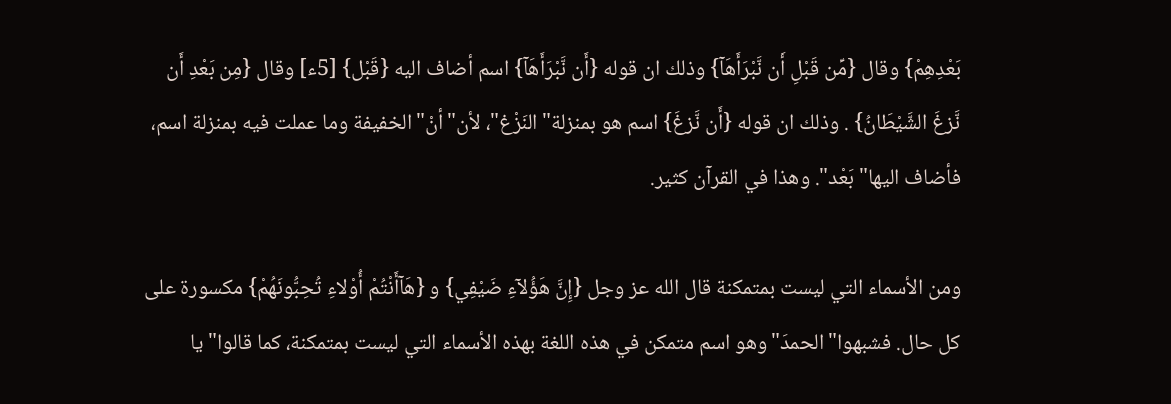بَعْدِهِمْ} وقال {مِّن قَبْلِ أَن نَّبْرَأَهَآ} وذلك ان قوله {أَن نَّبْرَأَهَآ} اسم أضاف اليه {قَبْل} [5ء] وقال {مِن بَعْدِ أَن نَّزغَ الشَّيْطَانُ} . وذلك ان قوله {أَن نَّزغَ} اسم هو بمنزلة"النَزْغ"، لأن"أنْ"الخفيفة وما عملت فيه بمنزلة اسم، فأضاف اليها"بَعْد". وهذا في القرآن كثير.

ومن الأسماء التي ليست بمتمكنة قال الله عز وجل {إِنَّ هَؤُلآءِ ضَيْفِي} و {هَآأَنْتُمْ أُوْلاءِ تُحِبُّونَهُمْ} مكسورة على كل حال. فشبهوا"الحمدَ"وهو اسم متمكن في هذه اللغة بهذه الأسماء التي ليست بمتمكنة، كما قالوا"يا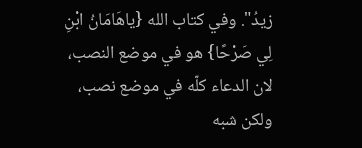زيدُ". وفي كتاب الله {ياهَامَانُ ابْنِ لِي صَرْحًا} هو في موضع النصب، لان الدعاء كلّه في موضع نصب، ولكن شبه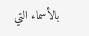بالأسماء التي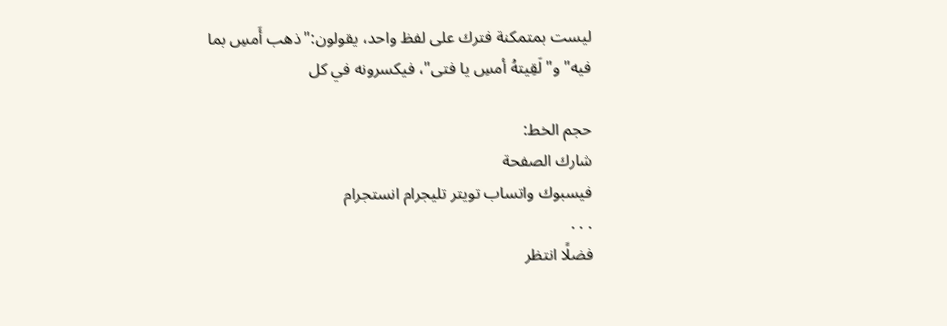ليست بمتمكنة فترك على لفظ واحد، يقولون:"ذهب أَمسِ بما فيه"و"لَقِيتهُ أمسِ يا فتى"، فيكسرونه في كل

حجم الخط:
شارك الصفحة
فيسبوك واتساب تويتر تليجرام انستجرام
. . .
فضلًا انتظر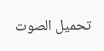تحميل الصوت